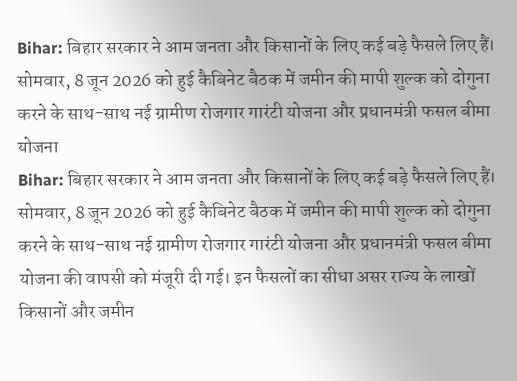Bihar: बिहार सरकार ने आम जनता और किसानों के लिए कई बड़े फैसले लिए हैं। सोमवार, 8 जून 2026 को हुई कैबिनेट बैठक में जमीन की मापी शुल्क को दोगुना करने के साथ-साथ नई ग्रामीण रोजगार गारंटी योजना और प्रधानमंत्री फसल बीमा योजना
Bihar: बिहार सरकार ने आम जनता और किसानों के लिए कई बड़े फैसले लिए हैं। सोमवार, 8 जून 2026 को हुई कैबिनेट बैठक में जमीन की मापी शुल्क को दोगुना करने के साथ-साथ नई ग्रामीण रोजगार गारंटी योजना और प्रधानमंत्री फसल बीमा योजना की वापसी को मंजूरी दी गई। इन फैसलों का सीधा असर राज्य के लाखों किसानों और जमीन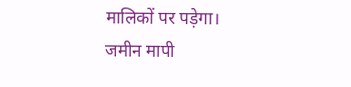मालिकों पर पड़ेगा।
जमीन मापी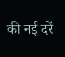की नई दरें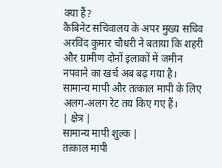क्या हैं?
कैबिनेट सचिवालय के अपर मुख्य सचिव अरविंद कुमार चौधरी ने बताया कि शहरी और ग्रामीण दोनों इलाकों में जमीन नपवाने का खर्च अब बढ़ गया है। सामान्य मापी और तत्काल मापी के लिए अलग-अलग रेट तय किए गए हैं।
| क्षेत्र |
सामान्य मापी शुल्क |
तत्काल मापी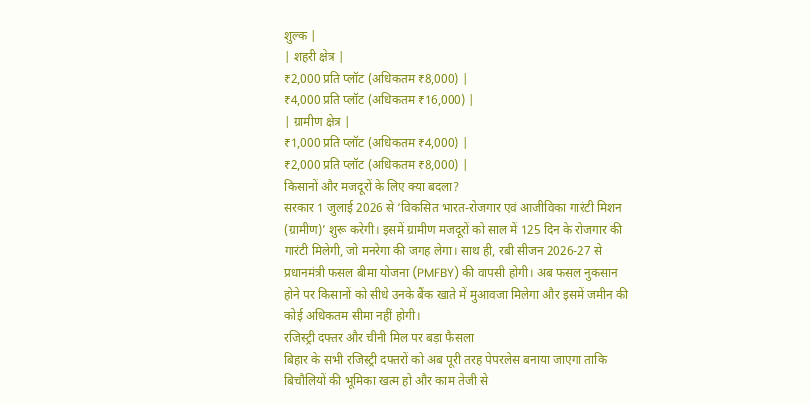शुल्क |
| शहरी क्षेत्र |
₹2,000 प्रति प्लॉट (अधिकतम ₹8,000) |
₹4,000 प्रति प्लॉट (अधिकतम ₹16,000) |
| ग्रामीण क्षेत्र |
₹1,000 प्रति प्लॉट (अधिकतम ₹4,000) |
₹2,000 प्रति प्लॉट (अधिकतम ₹8,000) |
किसानों और मजदूरों के लिए क्या बदला?
सरकार 1 जुलाई 2026 से ‘विकसित भारत-रोजगार एवं आजीविका गारंटी मिशन (ग्रामीण)’ शुरू करेगी। इसमें ग्रामीण मजदूरों को साल में 125 दिन के रोजगार की गारंटी मिलेगी, जो मनरेगा की जगह लेगा। साथ ही, रबी सीजन 2026-27 से प्रधानमंत्री फसल बीमा योजना (PMFBY) की वापसी होगी। अब फसल नुकसान होने पर किसानों को सीधे उनके बैंक खाते में मुआवजा मिलेगा और इसमें जमीन की कोई अधिकतम सीमा नहीं होगी।
रजिस्ट्री दफ्तर और चीनी मिल पर बड़ा फैसला
बिहार के सभी रजिस्ट्री दफ्तरों को अब पूरी तरह पेपरलेस बनाया जाएगा ताकि बिचौलियों की भूमिका खत्म हो और काम तेजी से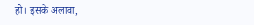हो। इसके अलावा,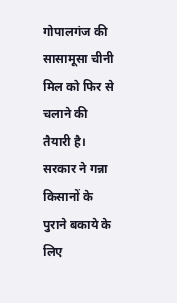गोपालगंज की सासामूसा चीनी मिल को फिर से चलाने की तैयारी है। सरकार ने गन्ना किसानों के पुराने बकाये के लिए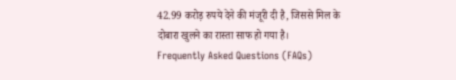42.99 करोड़ रुपये देने की मंजूरी दी है, जिससे मिल के दोबारा खुलने का रास्ता साफ हो गया है।
Frequently Asked Questions (FAQs)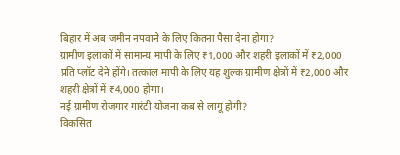बिहार में अब जमीन नपवाने के लिए कितना पैसा देना होगा?
ग्रामीण इलाकों में सामान्य मापी के लिए ₹1,000 और शहरी इलाकों में ₹2,000 प्रति प्लॉट देने होंगे। तत्काल मापी के लिए यह शुल्क ग्रामीण क्षेत्रों में ₹2,000 और शहरी क्षेत्रों में ₹4,000 होगा।
नई ग्रामीण रोजगार गारंटी योजना कब से लागू होगी?
विकसित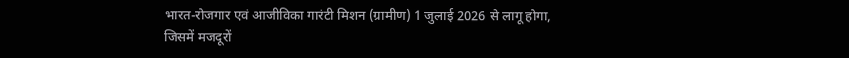भारत-रोजगार एवं आजीविका गारंटी मिशन (ग्रामीण) 1 जुलाई 2026 से लागू होगा, जिसमें मजदूरों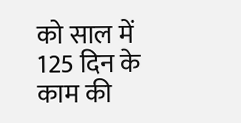को साल में 125 दिन के काम की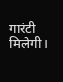गारंटी मिलेगी।